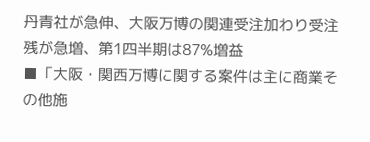丹青社が急伸、大阪万博の関連受注加わり受注残が急増、第1四半期は87%増益
■「⼤阪・関⻄万博に関する案件は主に商業その他施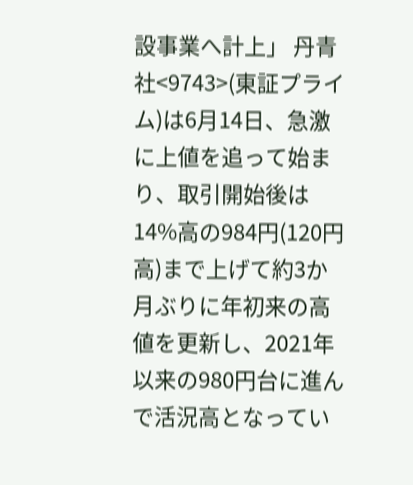設事業へ計上」 丹青社<9743>(東証プライム)は6月14日、急激に上値を追って始まり、取引開始後は14%高の984円(120円高)まで上げて約3か月ぶりに年初来の高値を更新し、2021年以来の980円台に進んで活況高となってい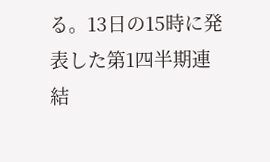る。13日の15時に発表した第1四半期連結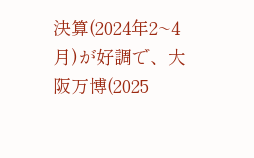決算(2024年2~4月)が好調で、大阪万博(2025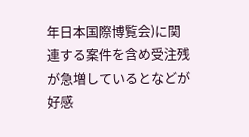年⽇本国際博覧会)に関連する案件を含め受注残が急増しているとなどが好感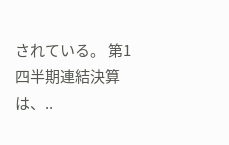されている。 第1四半期連結決算は、..